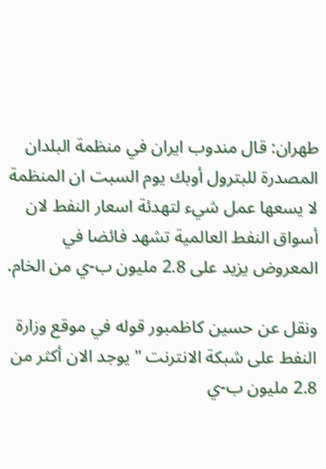طهران: قال مندوب ايران في منظمة البلدان المصدرة للبترول أوبك يوم السبت ان المنظمة لا يسعها عمل شيء لتهدئة اسعار النفط لان أسواق النفط العالمية تشهد فائضا في المعروض يزيد على 2.8 مليون ب-ي من الخام.

ونقل عن حسين كاظمبور قوله في موقع وزارة النفط على شبكة الانترنت "يوجد الان أكثر من 2.8 مليون ب-ي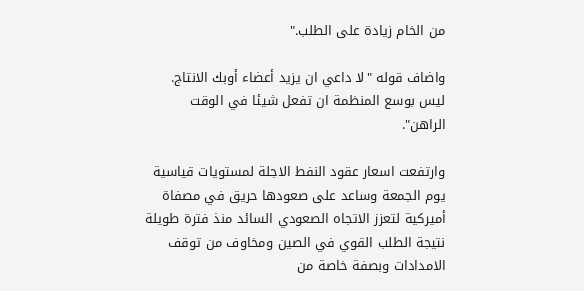من الخام زيادة على الطلب."

واضاف قوله "لا داعي ان يزيد أعضاء أوبك الانتاج. ليس بوسع المنظمة ان تفعل شيئا في الوقت الراهن".

وارتفعت اسعار عقود النفط الاجلة لمستويات قياسية يوم الجمعة وساعد على صعودها حريق في مصفاة أميركية لتعزز الاتجاه الصعودي السائد منذ فترة طويلة نتيجة الطلب القوي في الصين ومخاوف من توقف الامدادات وبصفة خاصة من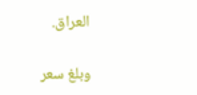العراق.

وبلغ سعر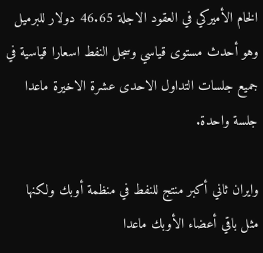الخام الأميركي في العقود الاجلة 46.65 دولار للبرميل وهو أحدث مستوى قياسي وسجل النفط اسعارا قياسية في جميع جلسات التداول الاحدى عشرة الاخيرة ماعدا جلسة واحدة.

وايران ثاني أكبر منتج للنفط في منظمة أوبك ولكنها مثل باقي أعضاء الأوبك ماعدا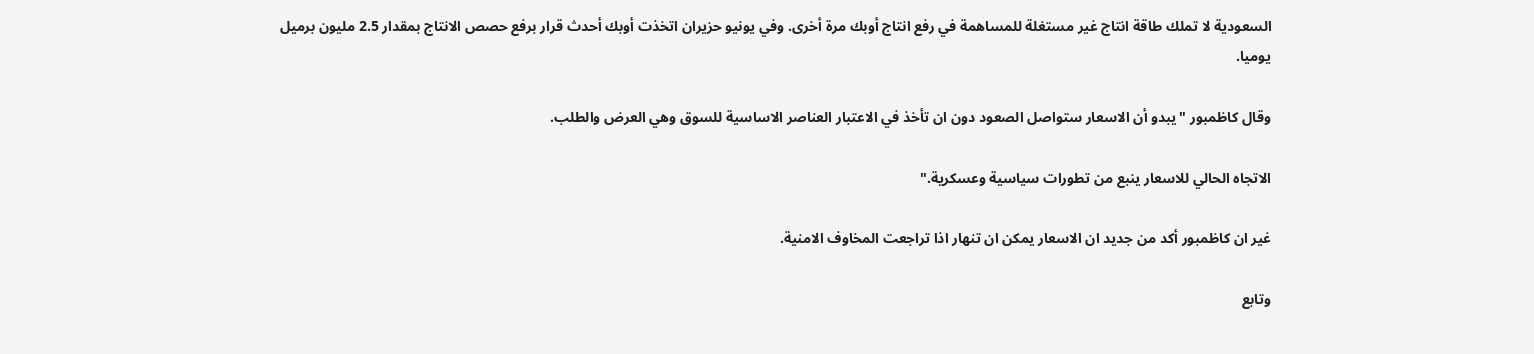السعودية لا تملك طاقة انتاج غير مستغلة للمساهمة في رفع انتاج أوبك مرة أخرى. وفي يونيو حزيران اتخذت أوبك أحدث قرار برفع حصص الانتاج بمقدار 2.5 مليون برميل يوميا.

وقال كاظمبور "يبدو أن الاسعار ستواصل الصعود دون ان تأخذ في الاعتبار العناصر الاساسية للسوق وهي العرض والطلب.

الاتجاه الحالي للاسعار ينبع من تطورات سياسية وعسكرية."

غير ان كاظمبور أكد من جديد ان الاسعار يمكن ان تنهار اذا تراجعت المخاوف الامنية.

وتابع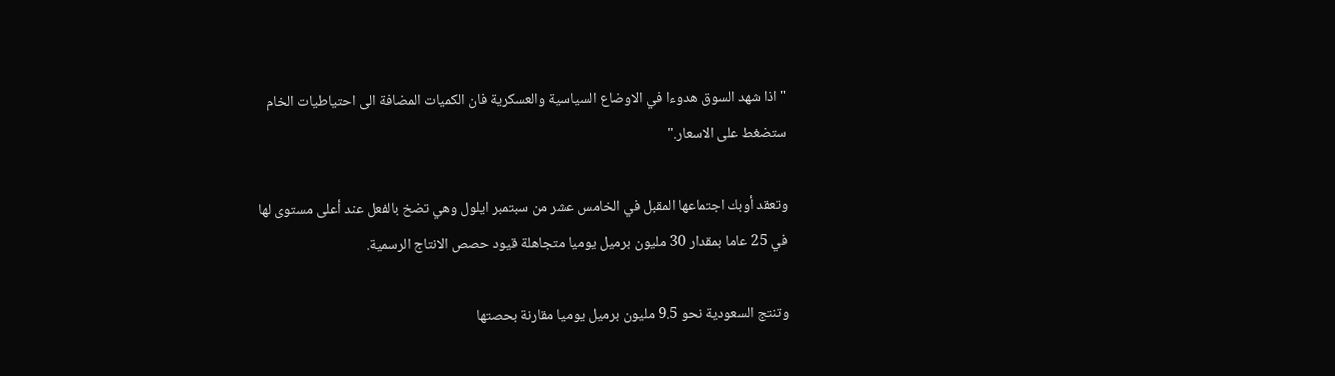"اذا شهد السوق هدوءا في الاوضاع السياسية والعسكرية فان الكميات المضافة الى احتياطيات الخام ستضغط على الاسعار."

وتعقد أوبك اجتماعها المقبل في الخامس عشر من سبتمبر ايلول وهي تضخ بالفعل عند أعلى مستوى لها في 25 عاما بمقدار 30 مليون برميل يوميا متجاهلة قيود حصص الانتاج الرسمية.

وتنتج السعودية نحو 9.5 مليون برميل يوميا مقارنة بحصتها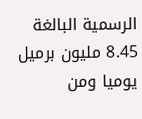الرسمية البالغة 8.45 مليون برميل يوميا ومن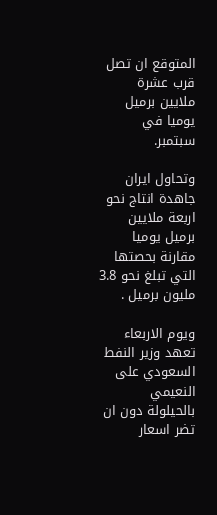المتوقع ان تصل قرب عشرة ملايين برميل يوميا في سبتمبر.

وتحاول ايران جاهدة انتاج نحو اربعة ملايين برميل يوميا مقارنة بحصتها التي تبلغ نحو 3.8 مليون برميل .

ويوم الاربعاء تعهد وزير النفط السعودي على النعيمي بالحيلولة دون ان تضر اسعار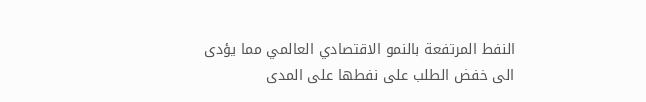النفط المرتفعة بالنمو الاقتصادي العالمي مما يؤدى الى خفض الطلب على نفطها على المدى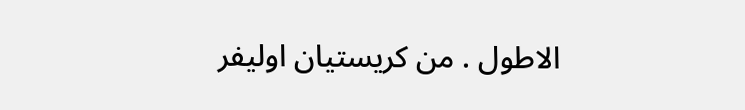الاطول . من كريستيان اوليفر